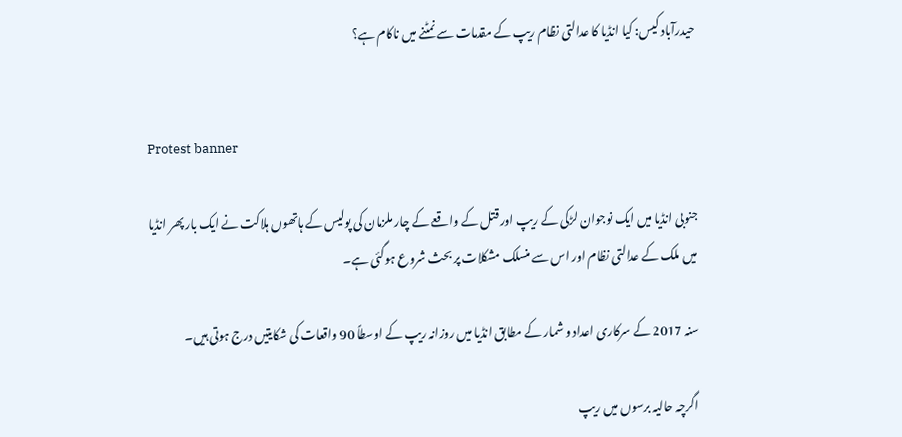حیدرآباد کیس: کیا انڈیا کا عدالتی نظام ریپ کے مقدمات سے نمٹنے میں ناکام ہے؟


Protest banner

جنوبی انڈیا میں ایک نوجوان لڑکی کے ریپ اور قتل کے واقعے کے چار ملزمان کی پولیس کے ہاتھوں ہلاکت نے ایک بار پھر انڈیا میں ملک کے عدالتی نظام اور اس سے منسلک مشکلات پر بحث شروع ہوگئی ہے۔

سنہ 2017 کے سرکاری اعداد و شمار کے مطابق انڈیا میں روزانہ ریپ کے اوسطاً 90 واقعات کی شکایتیں درج ہوتی ہیں۔

اگرچہ حالیہ برسوں میں ریپ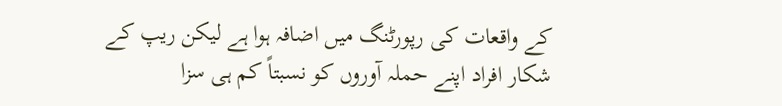کے واقعات کی رپورٹنگ میں اضافہ ہوا ہے لیکن ریپ کے شکار افراد اپنے حملہ آوروں کو نسبتاً کم ہی سزا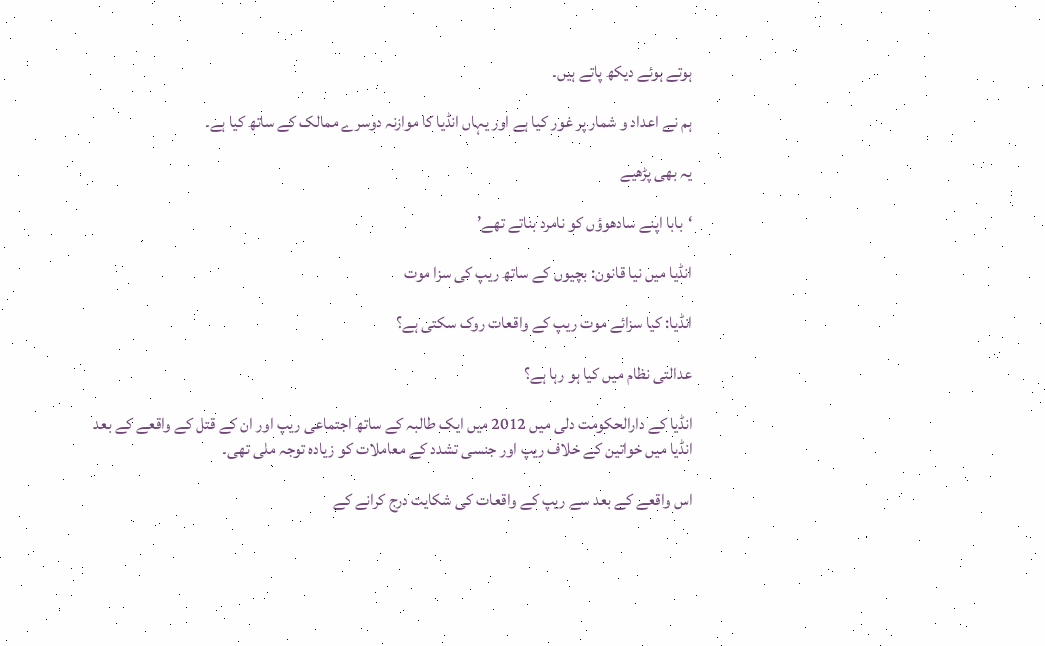ہوتے ہوئے دیکھ پاتے ہیں۔

ہم نے اعداد و شمار پر غور کیا ہے اور یہاں انڈیا کا موازنہ دوسرے ممالک کے ساتھ کیا ہے۔

یہ بھی پڑھیے

‘بابا اپنے سادھوؤں کو نامرد بناتے تھے’

انڈیا میں نیا قانون: بچیوں کے ساتھ ریپ کی سزا موت

انڈیا: کیا سزائے موت ریپ کے واقعات روک سکتی ہے؟

عدالتی نظام میں کیا ہو رہا ہے؟

انڈیا کے دارالحکومت دلی میں 2012 میں ایک طالبہ کے ساتھ اجتماعی ریپ اور ان کے قتل کے واقعے کے بعد انڈیا میں خواتین کے خلاف ریپ اور جنسی تشدد کے معاملات کو زیادہ توجہ ملی تھی۔

اس واقعے کے بعد سے ریپ کے واقعات کی شکایت درج کرانے کے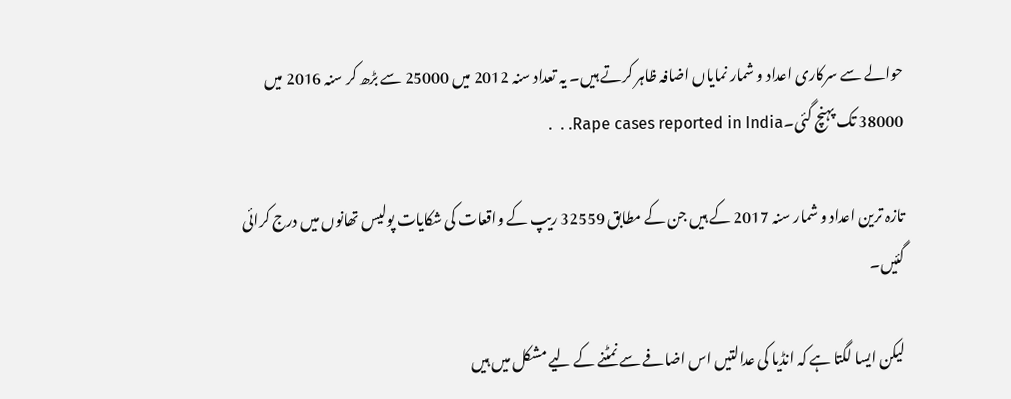حوالے سے سرکاری اعداد و شمار نمایاں اضافہ ظاہر کرتے ہیں۔ یہ تعداد سنہ 2012 میں 25000 سے بڑھ کر سنہ 2016 میں 38000 تک پہنچ گئی۔Rape cases reported in India. .  .

تازہ ترین اعداد و شمار سنہ 2017 کے ہیں جن کے مطابق 32559 ریپ کے واقعات کی شکایات پولیس تھانوں میں درج کرائی گئیں۔

لیکن ایسا لگتا ہے کہ انڈیا کی عدالتیں اس اضافے سے نمٹنے کے لیے مشکل میں ہیں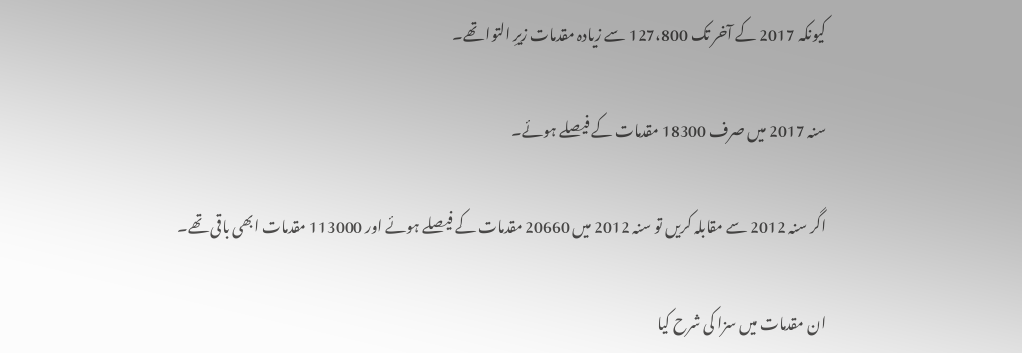کیونکہ 2017 کے آخر تک 127،800 سے زیادہ مقدمات زیرِ التوا تھے۔

سنہ 2017 میں صرف 18300 مقدمات کے فیصلے ہوئے۔

اگر سنہ 2012 سے مقابلہ کریں تو سنہ 2012 میں 20660 مقدمات کے فیصلے ہوئے اور 113000 مقدمات ابھی باقی تھے۔

ان مقدمات میں سزا کی شرح کیا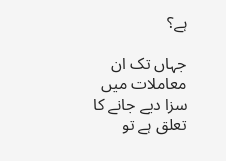ہے؟

جہاں تک ان معاملات میں سزا دیے جانے کا تعلق ہے تو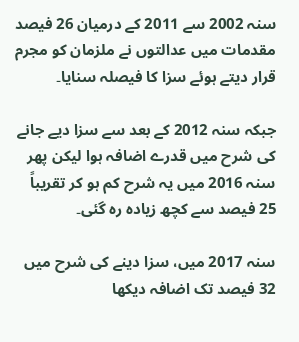سنہ 2002 سے 2011 کے درمیان 26 فیصد مقدمات میں عدالتوں نے ملزمان کو مجرم قرار دیتے ہوئے سزا کا فیصلہ سنایا۔

جبکہ سنہ 2012 کے بعد سے سزا دیے جانے کی شرح میں قدرے اضافہ ہوا لیکن پھر سنہ 2016 میں یہ شرح کم ہو کر تقریباً 25 فیصد سے کچھ زیادہ رہ گئی۔

سنہ 2017 میں، سزا دینے کی شرح میں 32 فیصد تک اضافہ دیکھا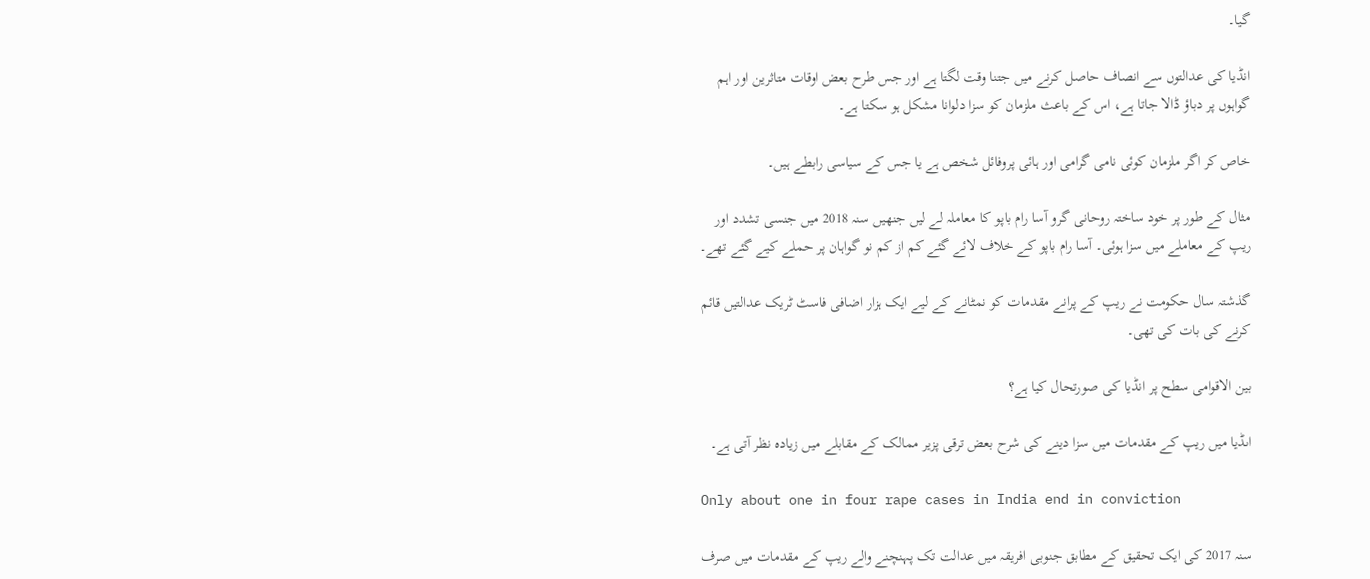گیا۔

انڈیا کی عدالتوں سے انصاف حاصل کرنے میں جتنا وقت لگتا ہے اور جس طرح بعض اوقات متاثرین اور اہم گواہوں پر دباؤ ڈالا جاتا ہے، اس کے باعث ملزمان کو سزا دلوانا مشکل ہو سکتا ہے۔

خاص کر اگر ملزمان کوئی نامی گرامی اور ہائی پروفائل شخص ہے یا جس کے سیاسی رابطے ہیں۔

مثال کے طور پر خود ساختہ روحانی گرو آسا رام باپو کا معاملہ لے لیں جنھیں سنہ 2018 میں جنسی تشدد اور ریپ کے معاملے میں سزا ہوئی۔ آسا رام باپو کے خلاف لائے گئے کم از کم نو گواہان پر حملے کیے گئے تھے۔

گذشتہ سال حکومت نے ریپ کے پرانے مقدمات کو نمٹانے کے لیے ایک ہزار اضافی فاسٹ ٹریک عدالتیں قائم کرنے کی بات کی تھی۔

بین الاقوامی سطح پر انڈیا کی صورتحال کیا ہے؟

اںڈیا میں ریپ کے مقدمات میں سزا دینے کی شرح بعض ترقی پزیر ممالک کے مقابلے میں زیادہ نظر آتی ہے۔

Only about one in four rape cases in India end in conviction

سنہ 2017 کی ایک تحقیق کے مطابق جنوبی افریقہ میں عدالت تک پہنچنے والے ریپ کے مقدمات میں صرف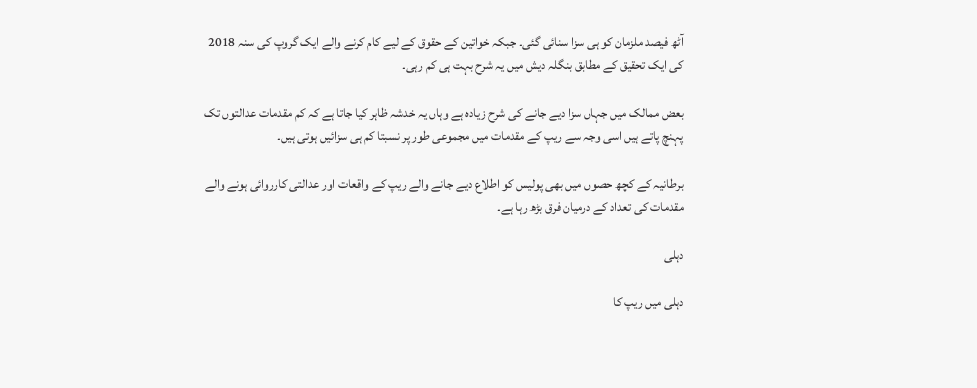آٹھ فیصد ملزمان کو ہی سزا سنائی گئی۔ جبکہ خواتین کے حقوق کے لیے کام کرنے والے ایک گروپ کی سنہ 2018 کی ایک تحقیق کے مطابق بنگلہ دیش میں یہ شرح بہت ہی کم رہی۔

بعض ممالک میں جہاں سزا دیے جانے کی شرح زیادہ ہے وہاں یہ خدشہ ظاہر کیا جاتا ہے کہ کم مقدمات عدالتوں تک پہنچ پاتے ہیں اسی وجہ سے ریپ کے مقدمات میں مجموعی طور پر نسبتا کم ہی سزائیں ہوتی ہیں۔

برطانیہ کے کچھ حصوں میں بھی پولیس کو اطلاع دیے جانے والے ریپ کے واقعات اور عدالتی کارروائی ہونے والے مقدمات کی تعداد کے درمیان فرق بڑھ رہا ہے۔

دہلی

دہلی میں ریپ کا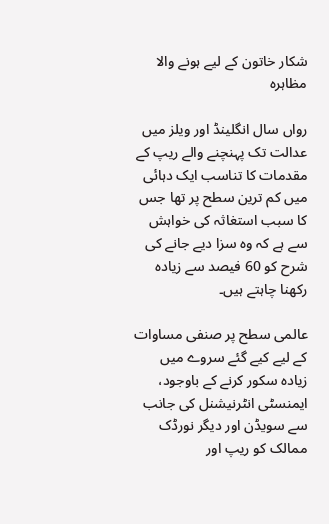شکار خاتون کے لیے ہونے والا مظاہرہ

رواں سال انگلینڈ اور ویلز میں عدالت تک پہنچنے والے ریپ کے مقدمات کا تناسب ایک دہائی میں کم ترین سطح پر تھا جس کا سبب استغاثہ کی خواہش سے ہے کہ وہ سزا دیے جانے کی شرح کو 60 فیصد سے زیادہ رکھنا چاہتے ہیں۔

عالمی سطح پر صنفی مساوات کے لیے کیے گئے سروے میں زیادہ سکور کرنے کے باوجود، ایمنسٹی انٹرنیشنل کی جانب سے سویڈن اور دیگر نورڈک ممالک کو ریپ اور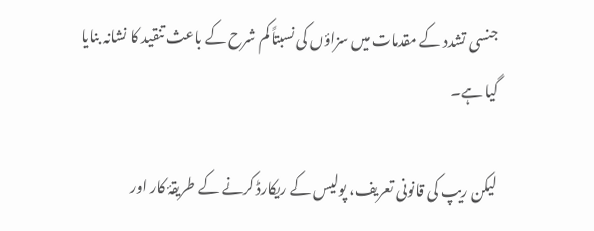جنسی تشدد کے مقدمات میں سزاؤں کی نسبتاً کم شرح کے باعث تنقید کا نشانہ بنایا گیا ہے۔

لیکن ریپ کی قانونی تعریف، پولیس کے ریکارڈ کرنے کے طریقۂ کار اور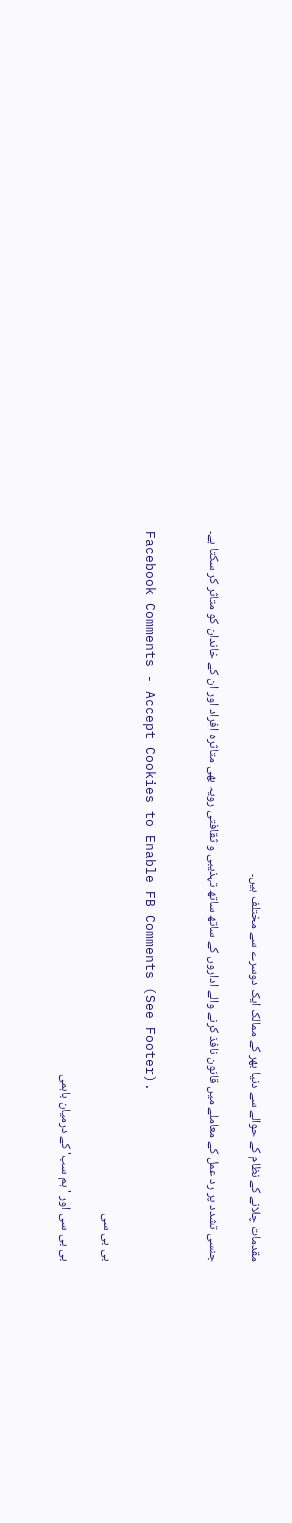مقدمات چلانے کے نظام کے حوالے سے دنیا بھر کے ممالک ایک دوسرے سے مختلف ہیں۔

جنسی تشدد پر رد عمل کے معاملے میں قانون نافذ کرنے والے اداروں کے ساتھ ساتھ تہذیبی و ثقافتی رویہ بھی متاثرہ افراد اور ان کے خاندان کو متاثر کر سکتا ہے۔


Facebook Comments - Accept Cookies to Enable FB Comments (See Footer).

بی بی سی

بی بی سی اور 'ہم سب' کے درمیان باہمی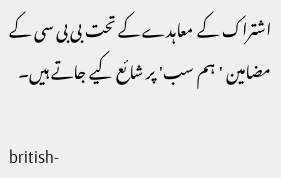اشتراک کے معاہدے کے تحت بی بی سی کے مضامین 'ہم سب' پر شائع کیے جاتے ہیں۔

british-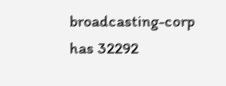broadcasting-corp has 32292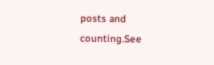posts and counting.See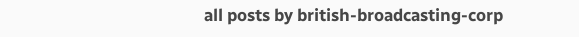all posts by british-broadcasting-corp